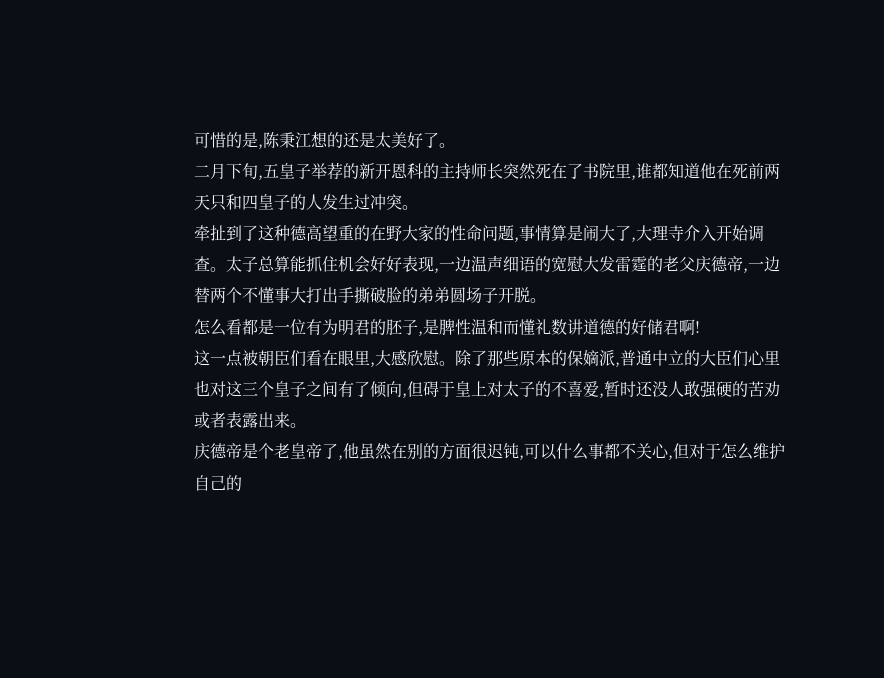可惜的是,陈秉江想的还是太美好了。
二月下旬,五皇子举荐的新开恩科的主持师长突然死在了书院里,谁都知道他在死前两天只和四皇子的人发生过冲突。
牵扯到了这种德高望重的在野大家的性命问题,事情算是闹大了,大理寺介入开始调查。太子总算能抓住机会好好表现,一边温声细语的宽慰大发雷霆的老父庆德帝,一边替两个不懂事大打出手撕破脸的弟弟圆场子开脱。
怎么看都是一位有为明君的胚子,是脾性温和而懂礼数讲道德的好储君啊!
这一点被朝臣们看在眼里,大感欣慰。除了那些原本的保嫡派,普通中立的大臣们心里也对这三个皇子之间有了倾向,但碍于皇上对太子的不喜爱,暂时还没人敢强硬的苦劝或者表露出来。
庆德帝是个老皇帝了,他虽然在别的方面很迟钝,可以什么事都不关心,但对于怎么维护自己的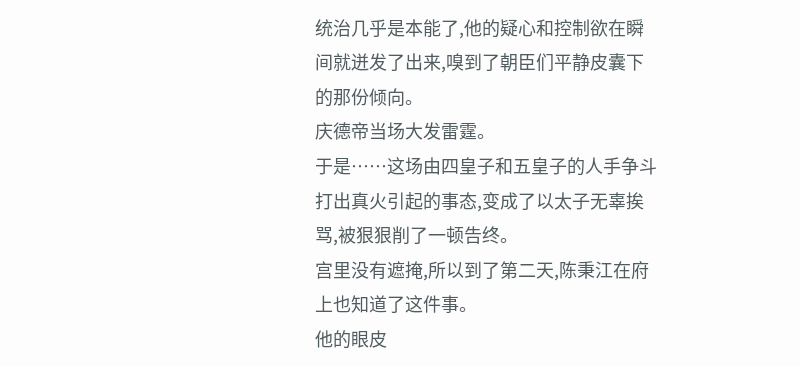统治几乎是本能了,他的疑心和控制欲在瞬间就迸发了出来,嗅到了朝臣们平静皮囊下的那份倾向。
庆德帝当场大发雷霆。
于是……这场由四皇子和五皇子的人手争斗打出真火引起的事态,变成了以太子无辜挨骂,被狠狠削了一顿告终。
宫里没有遮掩,所以到了第二天,陈秉江在府上也知道了这件事。
他的眼皮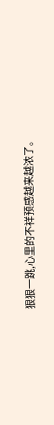狠狠一跳,心里的不祥预感越来越浓了。